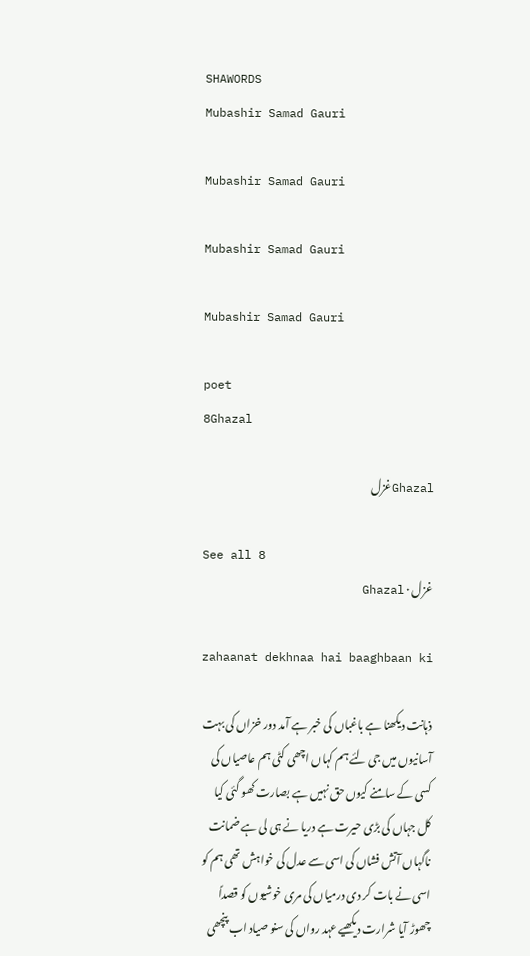SHAWORDS
Mubashir Samad Gauri

Mubashir Samad Gauri

Mubashir Samad Gauri

Mubashir Samad Gauri

poet
8Ghazal

Ghazalغزل

See all 8
غزل · Ghazal

zahaanat dekhnaa hai baaghbaan ki

ذہانت دیکھنا ہے باغباں کی خبر ہے آمد دور خزاں کی بہت آسانیوں میں جی لئے ہم کہاں اچھی کٹی ہم عاصیاں کی کسی کے سامنے کیوں حق نہیں ہے بصارت کھو گئی کیا کل جہاں کی بڑی حیرت ہے دریا نے ہی لی ہے ضمانت ناگہاں آتش فشاں کی اسی سے عدل کی خواہش تھی ہم کو اسی نے بات کر دی درمیاں کی مری خوشیوں کو قصداً چھوڑ آیا شرارت دیکھیے عہد رواں کی سنو صیاد اب پنچھی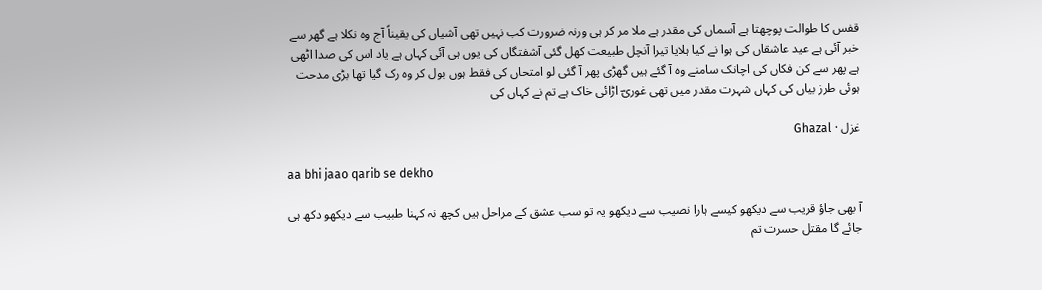قفس کا طوالت پوچھتا ہے آسماں کی مقدر ہے ملا مر کر ہی ورنہ ضرورت کب نہیں تھی آشیاں کی یقیناً آج وہ نکلا ہے گھر سے خبر آئی ہے عید عاشقاں کی ہوا نے کیا ہلایا تیرا آنچل طبیعت کھل گئی آشفتگاں کی یوں ہی آئی کہاں ہے یاد اس کی صدا اٹھی ہے پھر سے کن‌ فکاں کی اچانک سامنے وہ آ گئے ہیں گھڑی پھر آ گئی لو امتحاں کی فقط ہوں بول کر وہ رک گیا تھا بڑی مدحت ہوئی طرز بیاں کی کہاں شہرت مقدر میں تھی غوریؔ اڑائی خاک ہے تم نے کہاں کی

غزل · Ghazal

aa bhi jaao qarib se dekho

آ بھی جاؤ قریب سے دیکھو کیسے ہارا نصیب سے دیکھو یہ تو سب عشق کے مراحل ہیں کچھ نہ کہنا طبیب سے دیکھو دکھ ہی جائے گا مقتل حسرت تم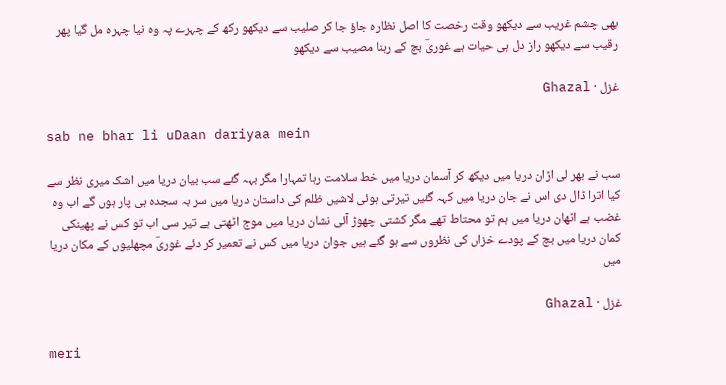بھی چشم غریب سے دیکھو وقت رخصت کا اصل نظارہ جاؤ جا کر صلیب سے دیکھو رکھ کے چہرے پہ وہ نیا چہرہ مل گیا پھر رقیب سے دیکھو راز دل ہی حیات ہے غوریؔ بچ کے رہنا مصیب سے دیکھو

غزل · Ghazal

sab ne bhar li uDaan dariyaa mein

سب نے بھر لی اڑان دریا میں دیکھ کر آسمان دریا میں خط سلامت رہا تمہارا مگر بہہ گئے سب بیان دریا میں اشک میری نظر سے کیا اترا ڈال دی اس نے جان دریا میں کہہ گئیں تیرتی ہوئی لاشیں ظلم کی داستان دریا میں سر بہ سجدہ ہی پار ہوں گے اب وہ غضب ہے اٹھان دریا میں ہم تو محتاط تھے مگر کشتی چھوڑ آئی نشان دریا میں موج اٹھتی ہے تیر سی اب تو کس نے پھینکی کمان دریا میں بچ کے پودے خزاں کی نظروں سے ہو گئے ہیں جوان دریا میں کس نے تعمیر کر دئے غوریؔ مچھلیوں کے مکان دریا میں

غزل · Ghazal

meri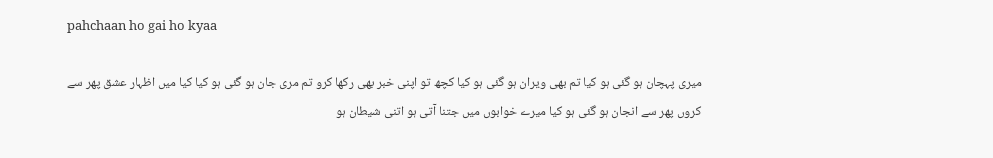pahchaan ho gai ho kyaa

میری پہچان ہو گئی ہو کیا تم بھی ویران ہو گئی ہو کیا کچھ تو اپنی خبر بھی رکھا کرو تم مری جان ہو گئی ہو کیا کیا میں اظہار عشق پھر سے کروں پھر سے انجان ہو گئی ہو کیا میرے خوابوں میں جتنا آتی ہو اتنی شیطان ہو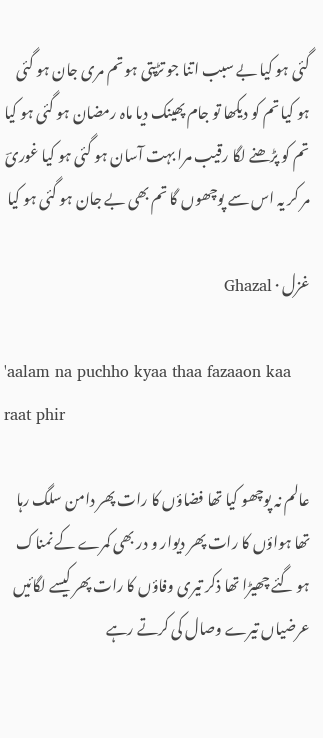گئی ہو کیا بے سبب اتنا جو تڑپتی ہو تم مری جان ہو گئی ہو کیا تم کو دیکھا تو جام پھینک دیا ماہ رمضان ہو گئی ہو کیا تم کو پڑھنے لگا رقیب مرا بہت آسان ہو گئی ہو کیا غوریؔ مر کر یہ اس سے پوچھوں گا تم بھی بے جان ہو گئی ہو کیا

غزل · Ghazal

'aalam na puchho kyaa thaa fazaaon kaa raat phir

عالم نہ پوچھو کیا تھا فضاؤں کا رات پھر دامن سلگ رہا تھا ہواؤں کا رات پھر دیوار و در بھی کمرے کے نمناک ہو گئے چھیڑا تھا ذکر تیری وفاؤں کا رات پھر کیسے لگائیں عرضیاں تیرے وصال کی کرتے رہے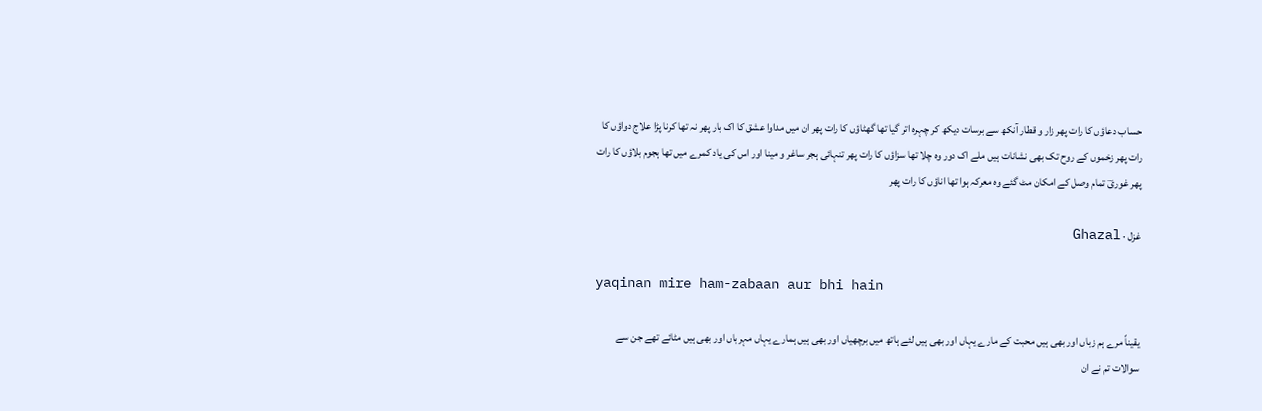حساب دعاؤں کا رات پھر زار و قطار آنکھ سے برسات دیکھ کر چہرہ اتر گیا تھا گھٹاؤں کا رات پھر ان میں مداوا عشق کا اک بار پھر نہ تھا کرنا پڑا علاج دواؤں کا رات پھر زخموں کے روح تک بھی نشانات ہیں ملے اک دور وہ چلا تھا سزاؤں کا رات پھر تنہائی ہجر ساغر و مینا اور اس کی یاد کمرے میں تھا ہجوم بلاؤں کا رات پھر غوریؔ تمام وصل کے امکان مٹ گئے وہ معرکہ ہوا تھا اناؤں کا رات پھر

غزل · Ghazal

yaqinan mire ham-zabaan aur bhi hain

یقیناً مرے ہم زباں اور بھی ہیں محبت کے مارے یہاں اور بھی ہیں لئے ہاتھ میں برچھیاں اور بھی ہیں ہمارے یہاں مہرباں اور بھی ہیں مٹائے تھے جن سے سوالات تم نے ان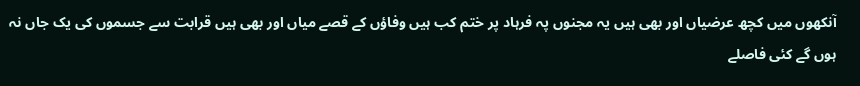آنکھوں میں کچھ عرضیاں اور بھی ہیں یہ مجنوں پہ فرہاد پر ختم کب ہیں وفاؤں کے قصے میاں اور بھی ہیں قرابت سے جسموں کی یک جاں نہ ہوں گے کئی فاصلے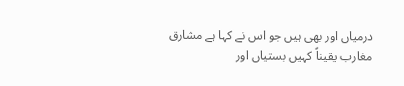درمیاں اور بھی ہیں جو اس نے کہا ہے مشارق مغارب یقیناً کہیں بستیاں اور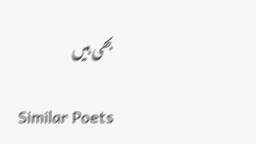بھی ہیں

Similar Poets